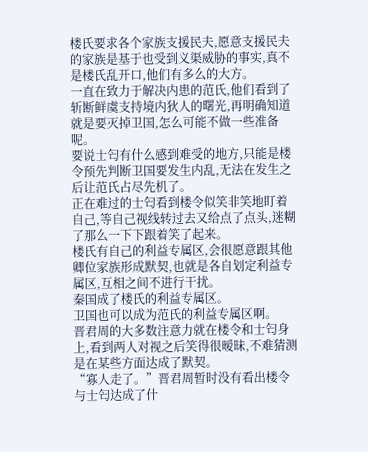楼氏要求各个家族支援民夫,愿意支援民夫的家族是基于也受到义渠威胁的事实,真不是楼氏乱开口,他们有多么的大方。
一直在致力于解决内患的范氏,他们看到了斩断鲜虞支持境内狄人的曙光,再明确知道就是要灭掉卫国,怎么可能不做一些准备呢。
要说士匄有什么感到难受的地方,只能是楼令预先判断卫国要发生内乱,无法在发生之后让范氏占尽先机了。
正在难过的士匄看到楼令似笑非笑地盯着自己,等自己视线转过去又给点了点头,迷糊了那么一下下跟着笑了起来。
楼氏有自己的利益专属区,会很愿意跟其他卿位家族形成默契,也就是各自划定利益专属区,互相之间不进行干扰。
秦国成了楼氏的利益专属区。
卫国也可以成为范氏的利益专属区啊。
晋君周的大多数注意力就在楼令和士匄身上,看到两人对视之后笑得很暧昧,不难猜测是在某些方面达成了默契。
“寡人走了。”晋君周暂时没有看出楼令与士匄达成了什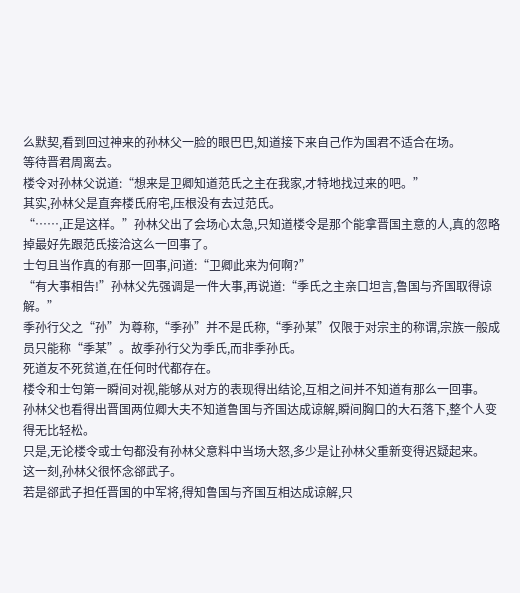么默契,看到回过神来的孙林父一脸的眼巴巴,知道接下来自己作为国君不适合在场。
等待晋君周离去。
楼令对孙林父说道:“想来是卫卿知道范氏之主在我家,才特地找过来的吧。”
其实,孙林父是直奔楼氏府宅,压根没有去过范氏。
“……,正是这样。”孙林父出了会场心太急,只知道楼令是那个能拿晋国主意的人,真的忽略掉最好先跟范氏接洽这么一回事了。
士匄且当作真的有那一回事,问道:“卫卿此来为何啊?”
“有大事相告!”孙林父先强调是一件大事,再说道:“季氏之主亲口坦言,鲁国与齐国取得谅解。”
季孙行父之“孙”为尊称,“季孙”并不是氏称,“季孙某”仅限于对宗主的称谓,宗族一般成员只能称“季某”。故季孙行父为季氏,而非季孙氏。
死道友不死贫道,在任何时代都存在。
楼令和士匄第一瞬间对视,能够从对方的表现得出结论,互相之间并不知道有那么一回事。
孙林父也看得出晋国两位卿大夫不知道鲁国与齐国达成谅解,瞬间胸口的大石落下,整个人变得无比轻松。
只是,无论楼令或士匄都没有孙林父意料中当场大怒,多少是让孙林父重新变得迟疑起来。
这一刻,孙林父很怀念郤武子。
若是郤武子担任晋国的中军将,得知鲁国与齐国互相达成谅解,只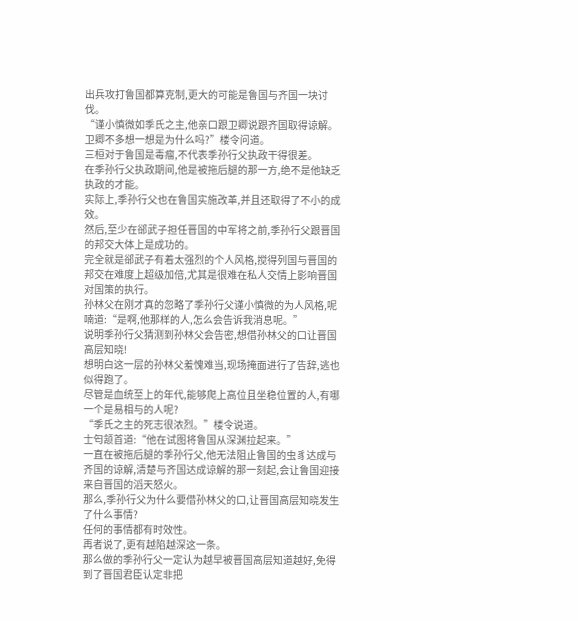出兵攻打鲁国都算克制,更大的可能是鲁国与齐国一块讨伐。
“谨小慎微如季氏之主,他亲口跟卫卿说跟齐国取得谅解。卫卿不多想一想是为什么吗?”楼令问道。
三桓对于鲁国是毒瘤,不代表季孙行父执政干得很差。
在季孙行父执政期间,他是被拖后腿的那一方,绝不是他缺乏执政的才能。
实际上,季孙行父也在鲁国实施改革,并且还取得了不小的成效。
然后,至少在郤武子担任晋国的中军将之前,季孙行父跟晋国的邦交大体上是成功的。
完全就是郤武子有着太强烈的个人风格,搅得列国与晋国的邦交在难度上超级加倍,尤其是很难在私人交情上影响晋国对国策的执行。
孙林父在刚才真的忽略了季孙行父谨小慎微的为人风格,呢喃道:“是啊,他那样的人,怎么会告诉我消息呢。”
说明季孙行父猜测到孙林父会告密,想借孙林父的口让晋国高层知晓!
想明白这一层的孙林父羞愧难当,现场掩面进行了告辞,逃也似得跑了。
尽管是血统至上的年代,能够爬上高位且坐稳位置的人,有哪一个是易相与的人呢?
“季氏之主的死志很浓烈。”楼令说道。
士匄颔首道:“他在试图将鲁国从深渊拉起来。”
一直在被拖后腿的季孙行父,他无法阻止鲁国的虫豸达成与齐国的谅解,清楚与齐国达成谅解的那一刻起,会让鲁国迎接来自晋国的滔天怒火。
那么,季孙行父为什么要借孙林父的口,让晋国高层知晓发生了什么事情?
任何的事情都有时效性。
再者说了,更有越陷越深这一条。
那么做的季孙行父一定认为越早被晋国高层知道越好,免得到了晋国君臣认定非把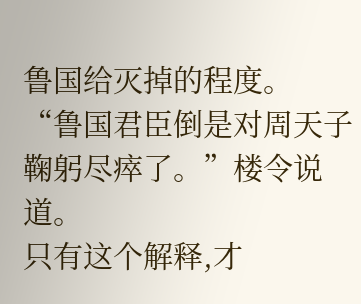鲁国给灭掉的程度。
“鲁国君臣倒是对周天子鞠躬尽瘁了。”楼令说道。
只有这个解释,才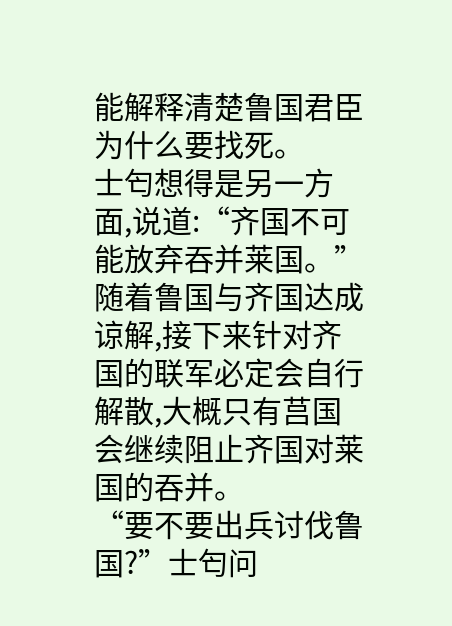能解释清楚鲁国君臣为什么要找死。
士匄想得是另一方面,说道:“齐国不可能放弃吞并莱国。”
随着鲁国与齐国达成谅解,接下来针对齐国的联军必定会自行解散,大概只有莒国会继续阻止齐国对莱国的吞并。
“要不要出兵讨伐鲁国?”士匄问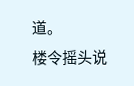道。
楼令摇头说